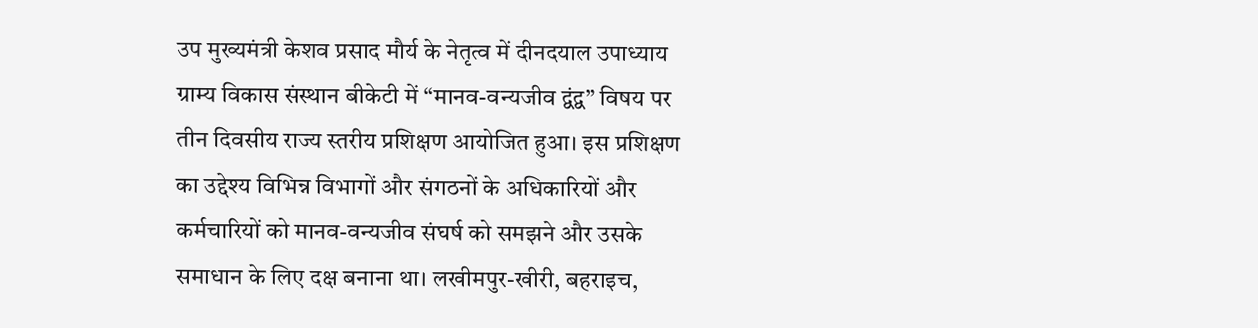उप मुख्यमंत्री केशव प्रसाद मौर्य के नेतृत्व में दीनदयाल उपाध्याय ग्राम्य विकास संस्थान बीकेटी में “मानव-वन्यजीव द्वंद्व” विषय पर तीन दिवसीय राज्य स्तरीय प्रशिक्षण आयोजित हुआ। इस प्रशिक्षण का उद्देश्य विभिन्न विभागों और संगठनों के अधिकारियों और कर्मचारियों को मानव-वन्यजीव संघर्ष को समझने और उसके समाधान के लिए दक्ष बनाना था। लखीमपुर-खीरी, बहराइच,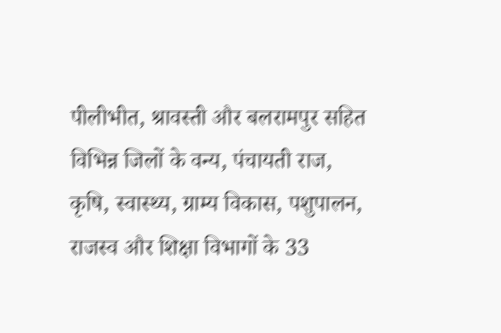पीलीभीत, श्रावस्ती और बलरामपुर सहित विभिन्न जिलों के वन्य, पंचायती राज, कृषि, स्वास्थ्य, ग्राम्य विकास, पशुपालन, राजस्व और शिक्षा विभागों के 33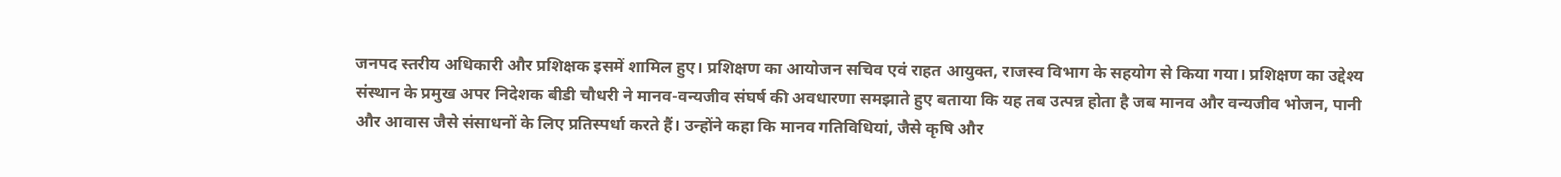जनपद स्तरीय अधिकारी और प्रशिक्षक इसमें शामिल हुए। प्रशिक्षण का आयोजन सचिव एवं राहत आयुक्त, राजस्व विभाग के सहयोग से किया गया। प्रशिक्षण का उद्देश्य संस्थान के प्रमुख अपर निदेशक बीडी चौधरी ने मानव-वन्यजीव संघर्ष की अवधारणा समझाते हुए बताया कि यह तब उत्पन्न होता है जब मानव और वन्यजीव भोजन, पानी और आवास जैसे संसाधनों के लिए प्रतिस्पर्धा करते हैं। उन्होंने कहा कि मानव गतिविधियां, जैसे कृषि और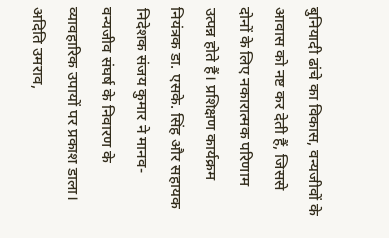बुनियादी ढांचे का विकास, वन्यजीवों के आवास को नष्ट कर देती हैं, जिससे दोनों के लिए नकारात्मक परिणाम उत्पन्न होते हैं। प्रशिक्षण कार्यक्रम नियंत्रक डा. एसके. सिंह और सहायक निदेशक संजय कुमार ने मानव-वन्यजीव संघर्ष के निवारण के व्यावहारिक उपायों पर प्रकाश डाला। अदिति उमराव,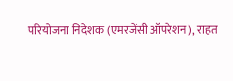परियोजना निदेशक (एमरजेंसी ऑपरेशन), राहत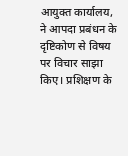आयुक्त कार्यालय, ने आपदा प्रबंधन के दृष्टिकोण से विषय पर विचार साझा किए। प्रशिक्षण के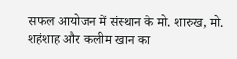सफल आयोजन में संस्थान के मो. शारुख, मो. शहंशाह और कलीम खान का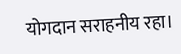योगदान सराहनीय रहा।